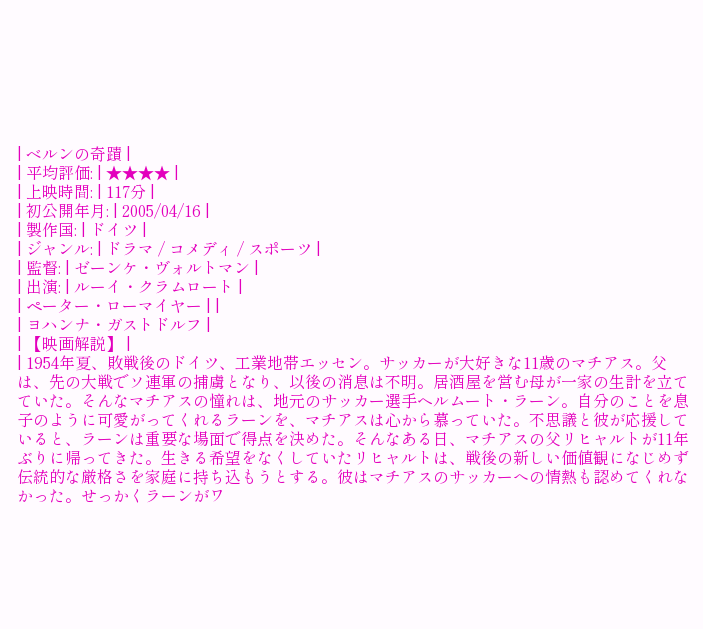| ベルンの奇蹟 |
| 平均評価: | ★★★★ |
| 上映時間: | 117分 |
| 初公開年月: | 2005/04/16 |
| 製作国: | ドイツ |
| ジャンル: | ドラマ / コメディ / スポーツ |
| 監督: | ゼーンケ・ヴォルトマン |
| 出演: | ルーイ・クラムロート |
| ペーター・ローマイヤー | |
| ヨハンナ・ガストドルフ |
| 【映画解説】 |
| 1954年夏、敗戦後のドイツ、工業地帯エッセン。サッカーが大好きな11歳のマチアス。父は、先の大戦でソ連軍の捕虜となり、以後の消息は不明。居酒屋を営む母が一家の生計を立てていた。そんなマチアスの憧れは、地元のサッカー選手ヘルムート・ラーン。自分のことを息子のように可愛がってくれるラーンを、マチアスは心から慕っていた。不思議と彼が応援していると、ラーンは重要な場面で得点を決めた。そんなある日、マチアスの父リヒャルトが11年ぶりに帰ってきた。生きる希望をなくしていたリヒャルトは、戦後の新しい価値観になじめず伝統的な厳格さを家庭に持ち込もうとする。彼はマチアスのサッカーへの情熱も認めてくれなかった。せっかくラーンがワ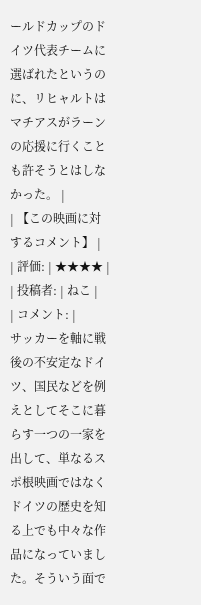ールドカップのドイツ代表チームに選ばれたというのに、リヒャルトはマチアスがラーンの応援に行くことも許そうとはしなかった。 |
| 【この映画に対するコメント】 |
| 評価: | ★★★★ |
| 投稿者: | ねこ |
| コメント: |
サッカーを軸に戦後の不安定なドイツ、国民などを例えとしてそこに暮らす一つの一家を出して、単なるスポ根映画ではなくドイツの歴史を知る上でも中々な作品になっていました。そういう面で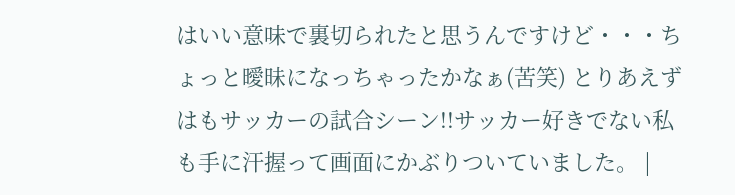はいい意味で裏切られたと思うんですけど・・・ちょっと曖昧になっちゃったかなぁ(苦笑) とりあえずはもサッカーの試合シーン!!サッカー好きでない私も手に汗握って画面にかぶりついていました。 |